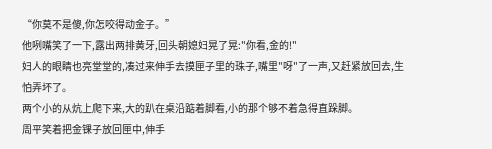“你莫不是傻,你怎咬得动金子。”
他咧嘴笑了一下,露出两排黄牙,回头朝媳妇晃了晃:"你看,金的!"
妇人的眼睛也亮堂堂的,凑过来伸手去摸匣子里的珠子,嘴里"呀"了一声,又赶紧放回去,生怕弄坏了。
两个小的从炕上爬下来,大的趴在桌沿踮着脚看,小的那个够不着急得直跺脚。
周平笑着把金锞子放回匣中,伸手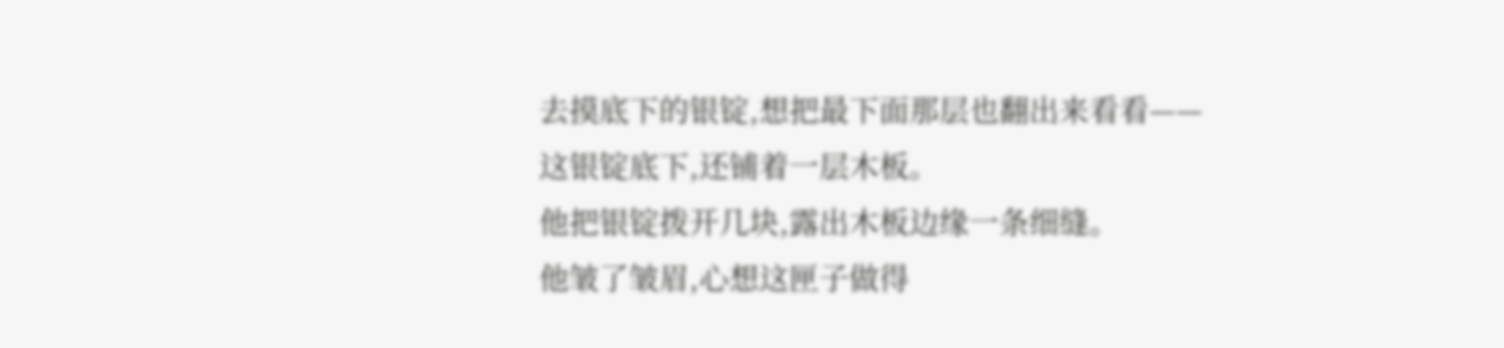去摸底下的银锭,想把最下面那层也翻出来看看——
这银锭底下,还铺着一层木板。
他把银锭拨开几块,露出木板边缘一条细缝。
他皱了皱眉,心想这匣子做得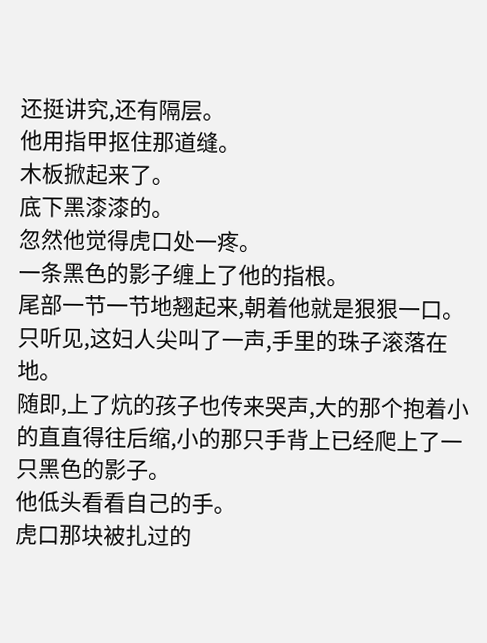还挺讲究,还有隔层。
他用指甲抠住那道缝。
木板掀起来了。
底下黑漆漆的。
忽然他觉得虎口处一疼。
一条黑色的影子缠上了他的指根。
尾部一节一节地翘起来,朝着他就是狠狠一口。
只听见,这妇人尖叫了一声,手里的珠子滚落在地。
随即,上了炕的孩子也传来哭声,大的那个抱着小的直直得往后缩,小的那只手背上已经爬上了一只黑色的影子。
他低头看看自己的手。
虎口那块被扎过的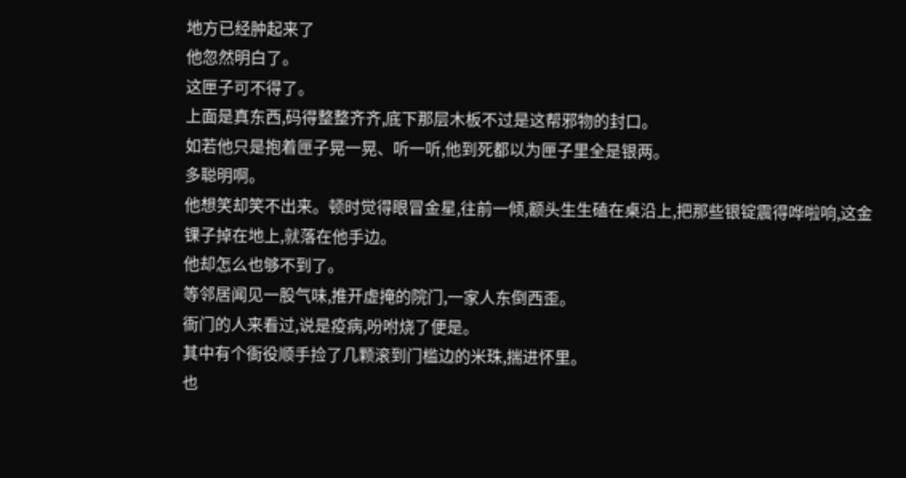地方已经肿起来了
他忽然明白了。
这匣子可不得了。
上面是真东西,码得整整齐齐,底下那层木板不过是这帮邪物的封口。
如若他只是抱着匣子晃一晃、听一听,他到死都以为匣子里全是银两。
多聪明啊。
他想笑却笑不出来。顿时觉得眼冒金星,往前一倾,额头生生磕在桌沿上,把那些银锭震得哗啦响,这金锞子掉在地上,就落在他手边。
他却怎么也够不到了。
等邻居闻见一股气味,推开虚掩的院门,一家人东倒西歪。
衙门的人来看过,说是疫病,吩咐烧了便是。
其中有个衙役顺手捡了几颗滚到门槛边的米珠,揣进怀里。
也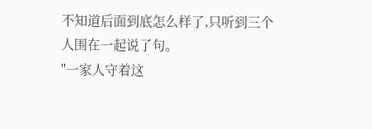不知道后面到底怎么样了,只听到三个人围在一起说了句。
"一家人守着这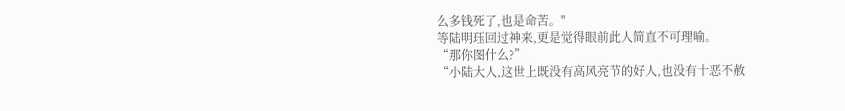么多钱死了,也是命苦。"
等陆明珏回过神来,更是觉得眼前此人简直不可理喻。
“那你图什么?”
“小陆大人,这世上既没有高风亮节的好人,也没有十恶不赦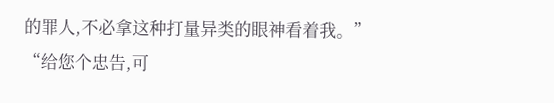的罪人,不必拿这种打量异类的眼神看着我。”
“给您个忠告,可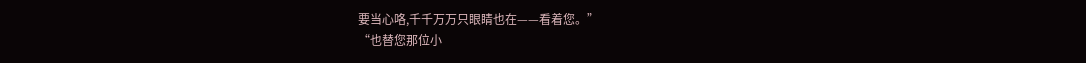要当心咯,千千万万只眼睛也在——看着您。”
“也替您那位小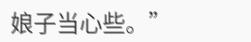娘子当心些。”